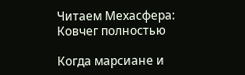Читаем Мехасфера: Ковчег полностью

Когда марсиане и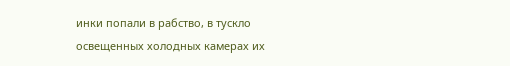инки попали в рабство, в тускло освещенных холодных камерах их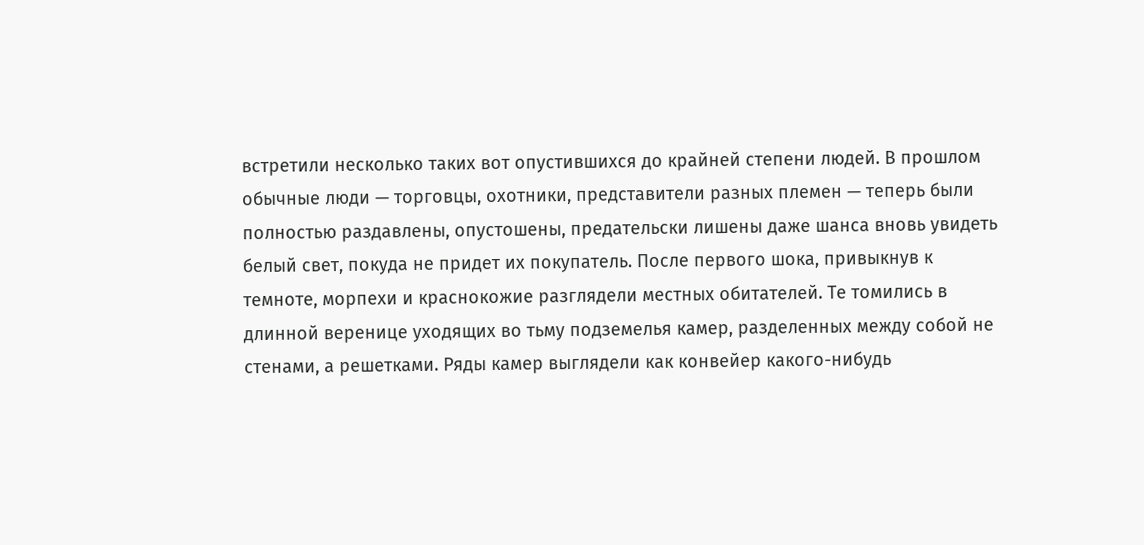встретили несколько таких вот опустившихся до крайней степени людей. В прошлом обычные люди — торговцы, охотники, представители разных племен — теперь были полностью раздавлены, опустошены, предательски лишены даже шанса вновь увидеть белый свет, покуда не придет их покупатель. После первого шока, привыкнув к темноте, морпехи и краснокожие разглядели местных обитателей. Те томились в длинной веренице уходящих во тьму подземелья камер, разделенных между собой не стенами, а решетками. Ряды камер выглядели как конвейер какого-нибудь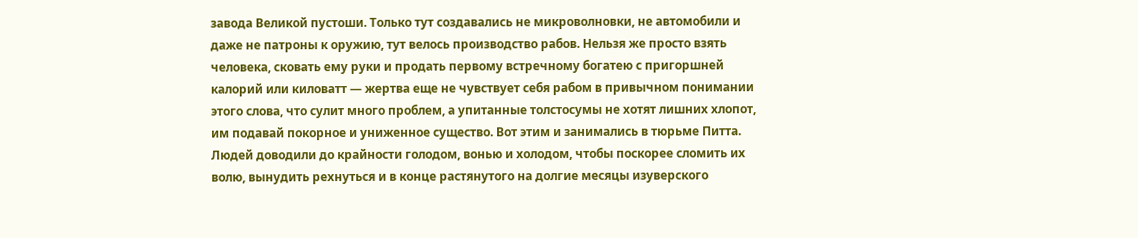завода Великой пустоши. Только тут создавались не микроволновки, не автомобили и даже не патроны к оружию, тут велось производство рабов. Нельзя же просто взять человека, сковать ему руки и продать первому встречному богатею с пригоршней калорий или киловатт — жертва еще не чувствует себя рабом в привычном понимании этого слова, что сулит много проблем, а упитанные толстосумы не хотят лишних хлопот, им подавай покорное и униженное существо. Вот этим и занимались в тюрьме Питта. Людей доводили до крайности голодом, вонью и холодом, чтобы поскорее сломить их волю, вынудить рехнуться и в конце растянутого на долгие месяцы изуверского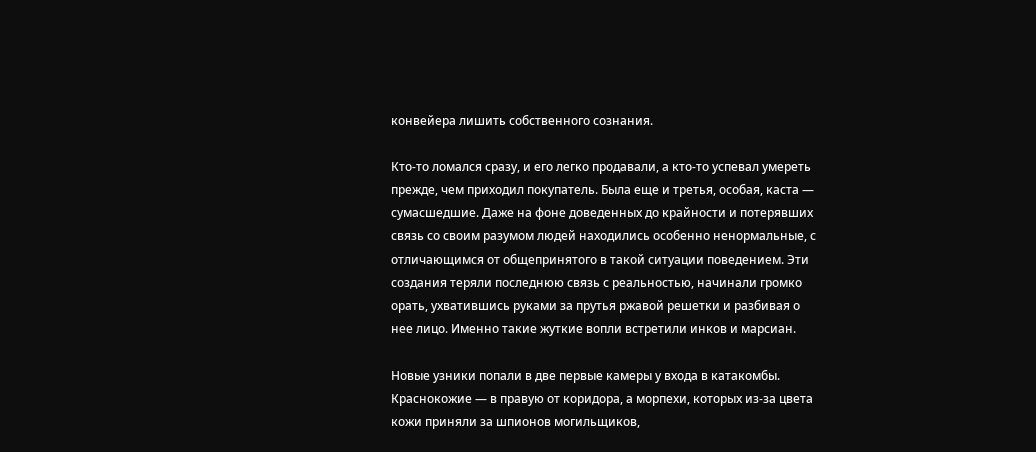конвейера лишить собственного сознания.

Кто-то ломался сразу, и его легко продавали, а кто-то успевал умереть прежде, чем приходил покупатель. Была еще и третья, особая, каста — сумасшедшие. Даже на фоне доведенных до крайности и потерявших связь со своим разумом людей находились особенно ненормальные, с отличающимся от общепринятого в такой ситуации поведением. Эти создания теряли последнюю связь с реальностью, начинали громко орать, ухватившись руками за прутья ржавой решетки и разбивая о нее лицо. Именно такие жуткие вопли встретили инков и марсиан.

Новые узники попали в две первые камеры у входа в катакомбы. Краснокожие — в правую от коридора, а морпехи, которых из-за цвета кожи приняли за шпионов могильщиков,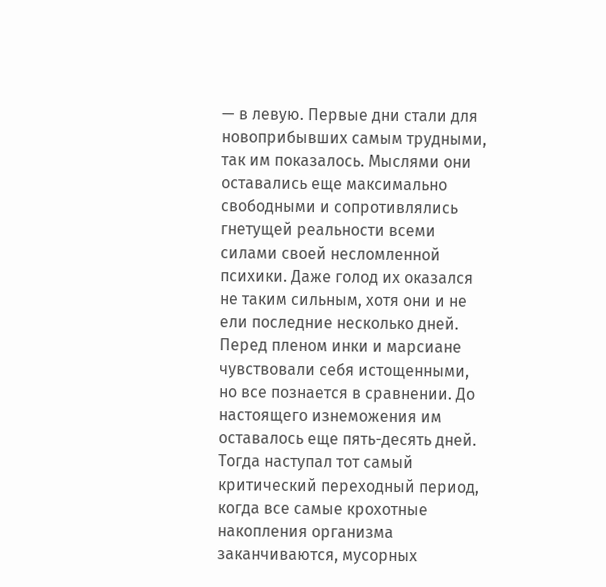— в левую. Первые дни стали для новоприбывших самым трудными, так им показалось. Мыслями они оставались еще максимально свободными и сопротивлялись гнетущей реальности всеми силами своей несломленной психики. Даже голод их оказался не таким сильным, хотя они и не ели последние несколько дней. Перед пленом инки и марсиане чувствовали себя истощенными, но все познается в сравнении. До настоящего изнеможения им оставалось еще пять-десять дней. Тогда наступал тот самый критический переходный период, когда все самые крохотные накопления организма заканчиваются, мусорных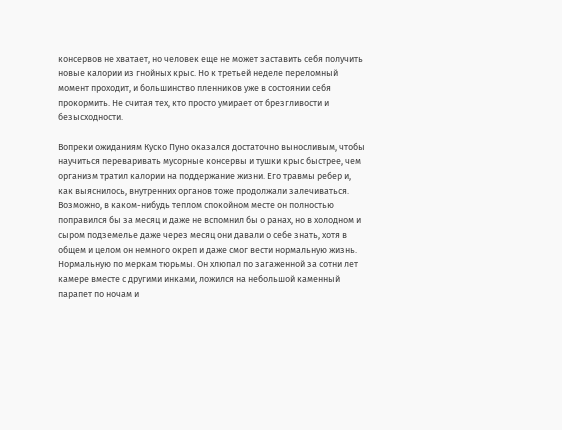консервов не хватает, но человек еще не может заставить себя получить новые калории из гнойных крыс. Но к третьей неделе переломный момент проходит, и большинство пленников уже в состоянии себя прокормить. Не считая тех, кто просто умирает от брезгливости и безысходности.

Вопреки ожиданиям Куско Пуно оказался достаточно выносливым, чтобы научиться переваривать мусорные консервы и тушки крыс быстрее, чем организм тратил калории на поддержание жизни. Его травмы ребер и, как выяснилось, внутренних органов тоже продолжали залечиваться. Возможно, в каком-нибудь теплом спокойном месте он полностью поправился бы за месяц и даже не вспомнил бы о ранах, но в холодном и сыром подземелье даже через месяц они давали о себе знать, хотя в общем и целом он немного окреп и даже смог вести нормальную жизнь. Нормальную по меркам тюрьмы. Он хлюпал по загаженной за сотни лет камере вместе с другими инками, ложился на небольшой каменный парапет по ночам и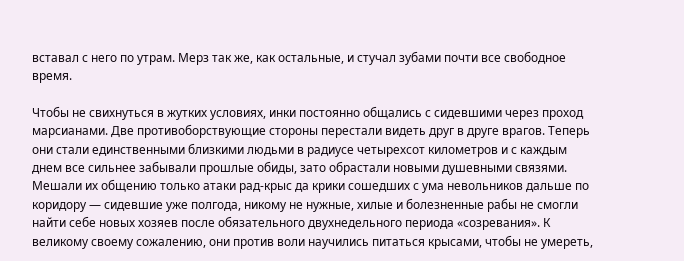вставал с него по утрам. Мерз так же, как остальные, и стучал зубами почти все свободное время.

Чтобы не свихнуться в жутких условиях, инки постоянно общались с сидевшими через проход марсианами. Две противоборствующие стороны перестали видеть друг в друге врагов. Теперь они стали единственными близкими людьми в радиусе четырехсот километров и с каждым днем все сильнее забывали прошлые обиды, зато обрастали новыми душевными связями. Мешали их общению только атаки рад-крыс да крики сошедших с ума невольников дальше по коридору — сидевшие уже полгода, никому не нужные, хилые и болезненные рабы не смогли найти себе новых хозяев после обязательного двухнедельного периода «созревания». К великому своему сожалению, они против воли научились питаться крысами, чтобы не умереть,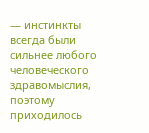— инстинкты всегда были сильнее любого человеческого здравомыслия, поэтому приходилось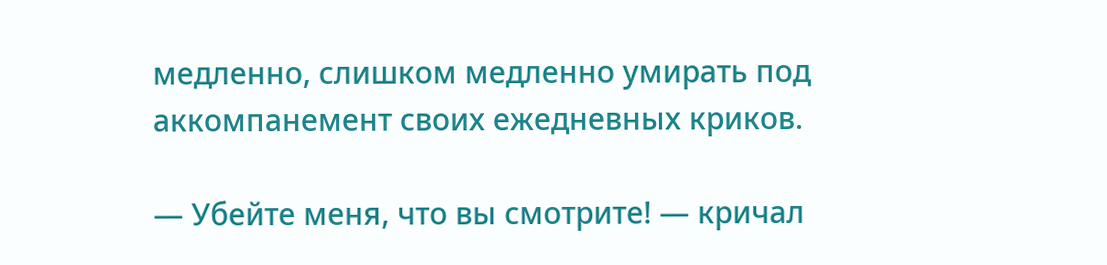медленно, слишком медленно умирать под аккомпанемент своих ежедневных криков.

— Убейте меня, что вы смотрите! — кричал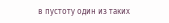в пустоту один из таких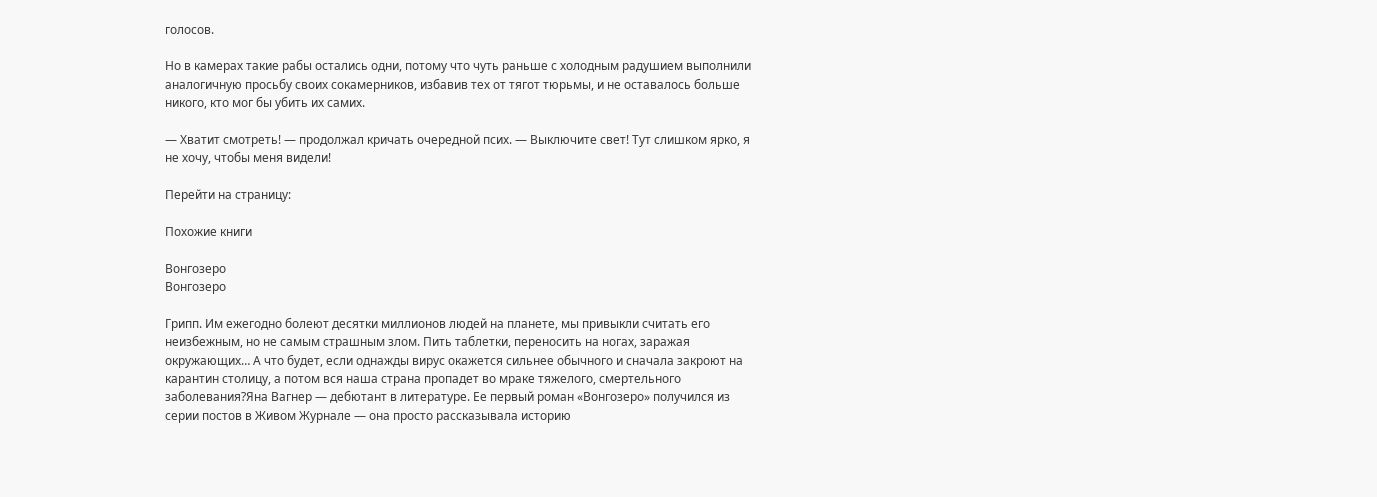голосов.

Но в камерах такие рабы остались одни, потому что чуть раньше с холодным радушием выполнили аналогичную просьбу своих сокамерников, избавив тех от тягот тюрьмы, и не оставалось больше никого, кто мог бы убить их самих.

— Хватит смотреть! — продолжал кричать очередной псих. — Выключите свет! Тут слишком ярко, я не хочу, чтобы меня видели!

Перейти на страницу:

Похожие книги

Вонгозеро
Вонгозеро

Грипп. Им ежегодно болеют десятки миллионов людей на планете, мы привыкли считать его неизбежным, но не самым страшным злом. Пить таблетки, переносить на ногах, заражая окружающих… А что будет, если однажды вирус окажется сильнее обычного и сначала закроют на карантин столицу, а потом вся наша страна пропадет во мраке тяжелого, смертельного заболевания?Яна Вагнер — дебютант в литературе. Ее первый роман «Вонгозеро» получился из серии постов в Живом Журнале — она просто рассказывала историю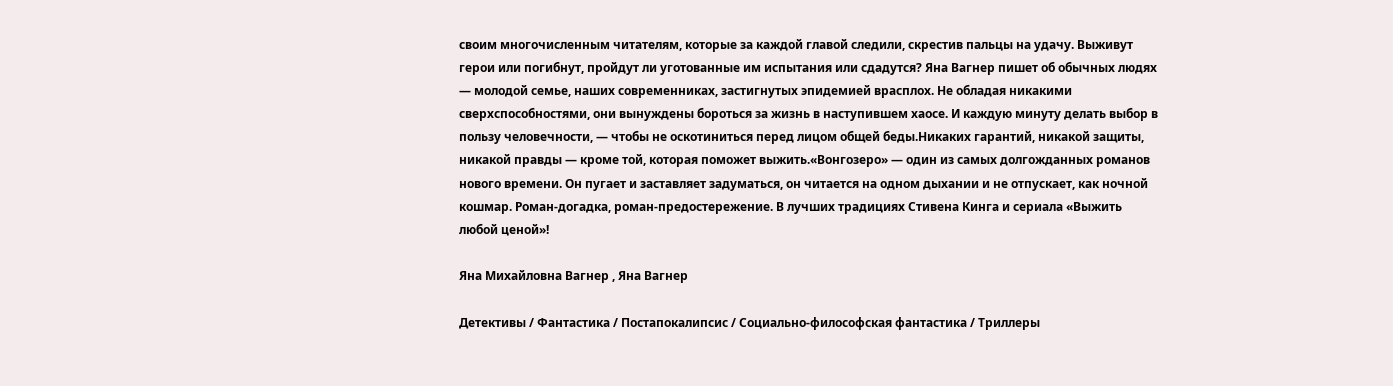своим многочисленным читателям, которые за каждой главой следили, скрестив пальцы на удачу. Выживут герои или погибнут, пройдут ли уготованные им испытания или сдадутся? Яна Вагнер пишет об обычных людях — молодой семье, наших современниках, застигнутых эпидемией врасплох. Не обладая никакими сверхспособностями, они вынуждены бороться за жизнь в наступившем хаосе. И каждую минуту делать выбор в пользу человечности, — чтобы не оскотиниться перед лицом общей беды.Никаких гарантий, никакой защиты, никакой правды — кроме той, которая поможет выжить.«Вонгозеро» — один из самых долгожданных романов нового времени. Он пугает и заставляет задуматься, он читается на одном дыхании и не отпускает, как ночной кошмар. Роман-догадка, роман-предостережение. В лучших традициях Стивена Кинга и сериала «Выжить любой ценой»!

Яна Михайловна Вагнер , Яна Вагнер

Детективы / Фантастика / Постапокалипсис / Социально-философская фантастика / Триллеры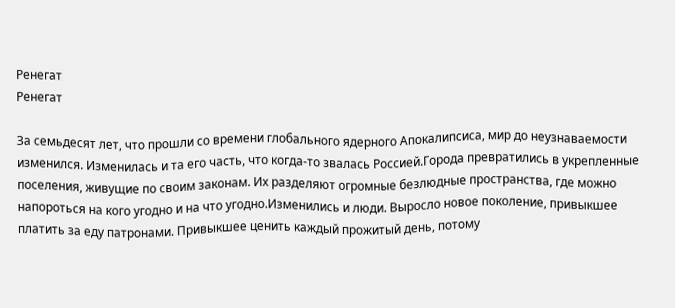Ренегат
Ренегат

За семьдесят лет, что прошли со времени глобального ядерного Апокалипсиса, мир до неузнаваемости изменился. Изменилась и та его часть, что когда-то звалась Россией.Города превратились в укрепленные поселения, живущие по своим законам. Их разделяют огромные безлюдные пространства, где можно напороться на кого угодно и на что угодно.Изменились и люди. Выросло новое поколение, привыкшее платить за еду патронами. Привыкшее ценить каждый прожитый день, потому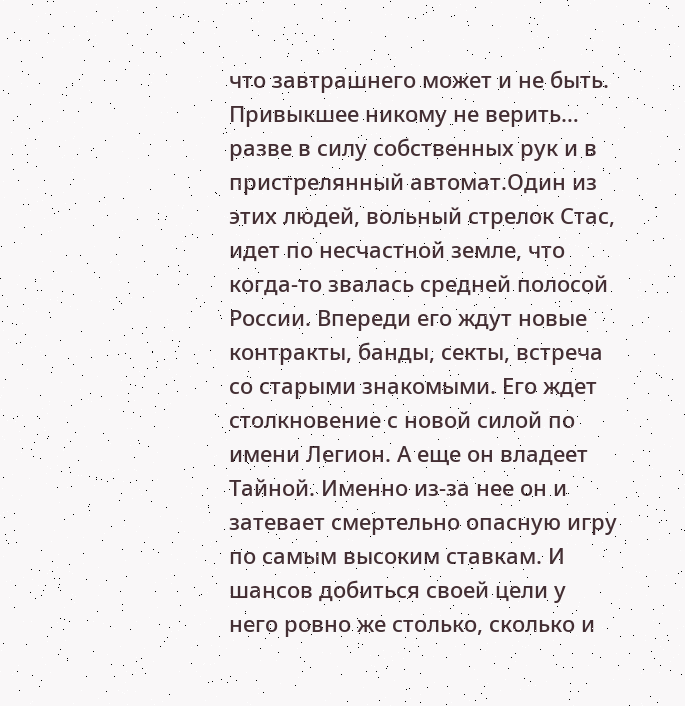что завтрашнего может и не быть. Привыкшее никому не верить… разве в силу собственных рук и в пристрелянный автомат.Один из этих людей, вольный стрелок Стас, идет по несчастной земле, что когда-то звалась средней полосой России. Впереди его ждут новые контракты, банды, секты, встреча со старыми знакомыми. Его ждет столкновение с новой силой по имени Легион. А еще он владеет Тайной. Именно из-за нее он и затевает смертельно опасную игру по самым высоким ставкам. И шансов добиться своей цели у него ровно же столько, сколько и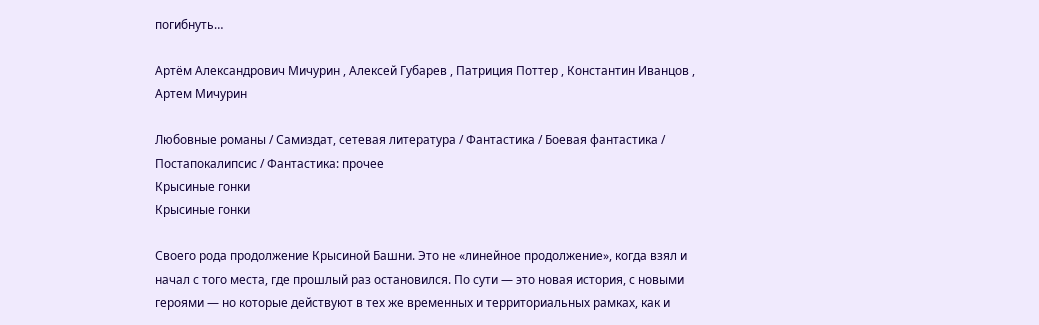погибнуть…

Артём Александрович Мичурин , Алексей Губарев , Патриция Поттер , Константин Иванцов , Артем Мичурин

Любовные романы / Самиздат, сетевая литература / Фантастика / Боевая фантастика / Постапокалипсис / Фантастика: прочее
Крысиные гонки
Крысиные гонки

Своего рода продолжение Крысиной Башни. Это не «линейное продолжение», когда взял и начал с того места, где прошлый раз остановился. По сути — это новая история, с новыми героями — но которые действуют в тех же временных и территориальных рамках, как и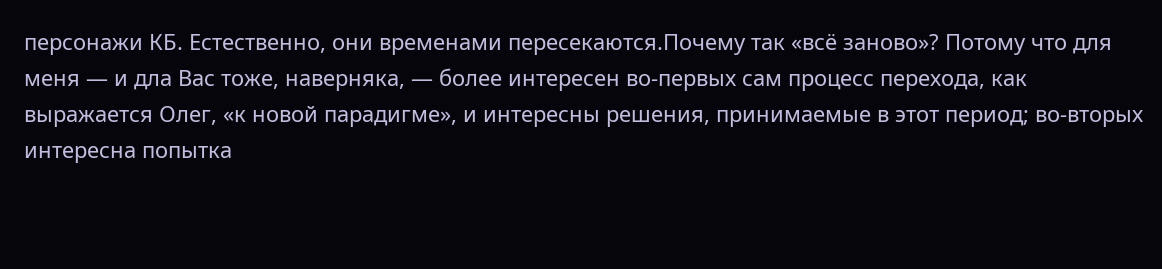персонажи КБ. Естественно, они временами пересекаются.Почему так «всё заново»? Потому что для меня — и дла Вас тоже, наверняка, — более интересен во-первых сам процесс перехода, как выражается Олег, «к новой парадигме», и интересны решения, принимаемые в этот период; во-вторых интересна попытка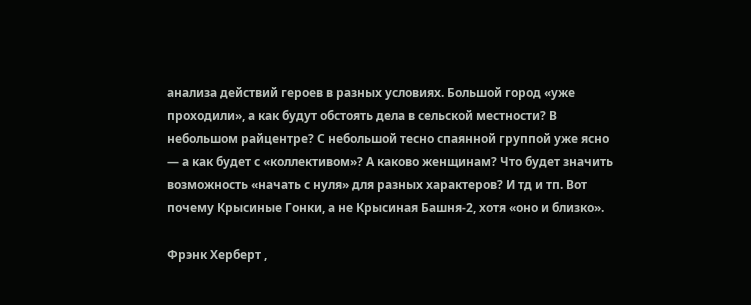анализа действий героев в разных условиях. Большой город «уже проходили», а как будут обстоять дела в сельской местности? В небольшом райцентре? С небольшой тесно спаянной группой уже ясно — а как будет с «коллективом»? А каково женщинам? Что будет значить возможность «начать с нуля» для разных характеров? И тд и тп. Вот почему Крысиные Гонки, а не Крысиная Башня-2, хотя «оно и близко».

Фрэнк Херберт ,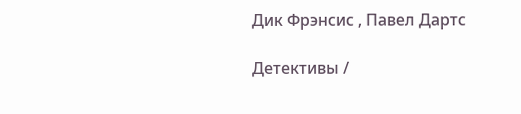Дик Фрэнсис , Павел Дартс

Детективы /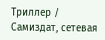Триллер / Самиздат, сетевая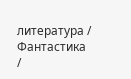литература / Фантастика /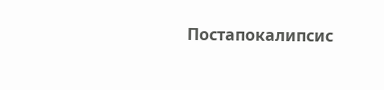Постапокалипсис